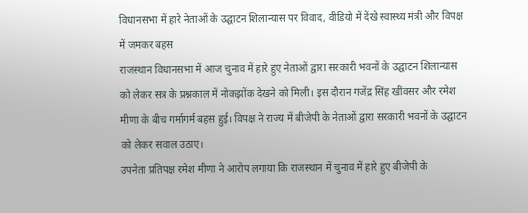विधानसभा में हारे नेताओं के उद्घाटन शिलान्यास पर विवाद, वीडियो में देंखे स्वास्थ्य मंत्री और विपक्ष में जमकर बहस
राजस्थान विधानसभा में आज चुनाव में हारे हुए नेताओं द्वारा सरकारी भवनों के उद्घाटन शिलान्यास को लेकर सत्र के प्रश्नकाल में नोकझोंक देखने को मिली। इस दौरान गजेंद्र सिंह खींवसर और रमेश मीणा के बीच गर्मागर्म बहस हुई। विपक्ष ने राज्य में बीजेपी के नेताओं द्वारा सरकारी भवनों के उद्घाटन को लेकर सवाल उठाए।
उपनेता प्रतिपक्ष रमेश मीणा ने आरोप लगाया कि राजस्थान में चुनाव में हारे हुए बीजेपी के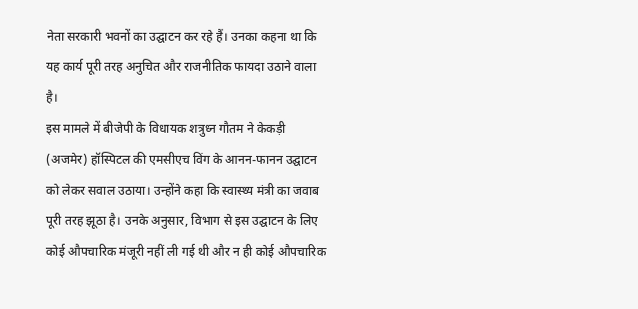नेता सरकारी भवनों का उद्घाटन कर रहे हैं। उनका कहना था कि यह कार्य पूरी तरह अनुचित और राजनीतिक फायदा उठाने वाला है।
इस मामले में बीजेपी के विधायक शत्रुध्न गौतम ने केकड़ी (अजमेर) हॉस्पिटल की एमसीएच विंग के आनन-फानन उद्घाटन को लेकर सवाल उठाया। उन्होंने कहा कि स्वास्थ्य मंत्री का जवाब पूरी तरह झूठा है। उनके अनुसार, विभाग से इस उद्घाटन के लिए कोई औपचारिक मंजूरी नहीं ली गई थी और न ही कोई औपचारिक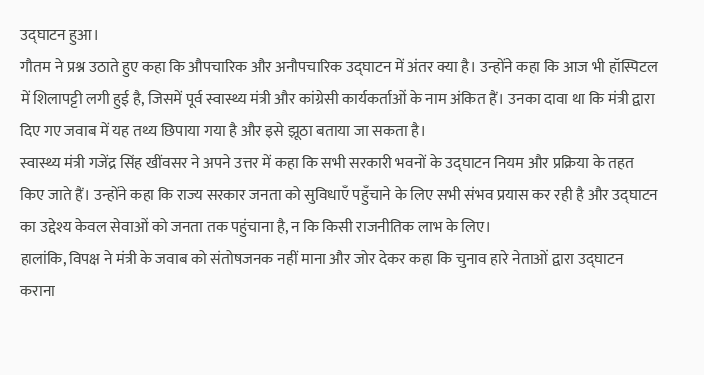उद्घाटन हुआ।
गौतम ने प्रश्न उठाते हुए कहा कि औपचारिक और अनौपचारिक उद्घाटन में अंतर क्या है। उन्होंने कहा कि आज भी हॉस्पिटल में शिलापट्टी लगी हुई है, जिसमें पूर्व स्वास्थ्य मंत्री और कांग्रेसी कार्यकर्ताओं के नाम अंकित हैं। उनका दावा था कि मंत्री द्वारा दिए गए जवाब में यह तथ्य छिपाया गया है और इसे झूठा बताया जा सकता है।
स्वास्थ्य मंत्री गजेंद्र सिंह खींवसर ने अपने उत्तर में कहा कि सभी सरकारी भवनों के उद्घाटन नियम और प्रक्रिया के तहत किए जाते हैं। उन्होंने कहा कि राज्य सरकार जनता को सुविधाएँ पहुँचाने के लिए सभी संभव प्रयास कर रही है और उद्घाटन का उद्देश्य केवल सेवाओं को जनता तक पहुंचाना है, न कि किसी राजनीतिक लाभ के लिए।
हालांकि, विपक्ष ने मंत्री के जवाब को संतोषजनक नहीं माना और जोर देकर कहा कि चुनाव हारे नेताओं द्वारा उद्घाटन कराना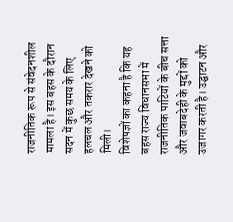राजनीतिक रूप से संवेदनशील मामला है। इस बहस के दौरान सदन में कुछ समय के लिए हलचल और तकरार देखने को मिली।
विशेषज्ञों का कहना है कि यह बहस राज्य विधानसभा में राजनीतिक पाटियों के बीच सत्ता और जवाबदेही के मुद्दों को उजागर करती है। उद्घाटन और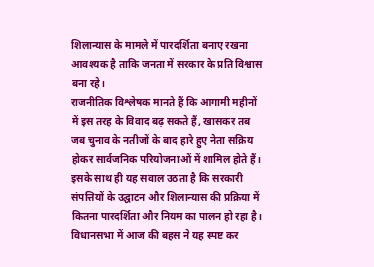शिलान्यास के मामले में पारदर्शिता बनाए रखना आवश्यक है ताकि जनता में सरकार के प्रति विश्वास बना रहे।
राजनीतिक विश्लेषक मानते हैं कि आगामी महीनों में इस तरह के विवाद बढ़ सकते हैं, खासकर तब जब चुनाव के नतीजों के बाद हारे हुए नेता सक्रिय होकर सार्वजनिक परियोजनाओं में शामिल होते हैं। इसके साथ ही यह सवाल उठता है कि सरकारी संपत्तियों के उद्घाटन और शिलान्यास की प्रक्रिया में कितना पारदर्शिता और नियम का पालन हो रहा है।
विधानसभा में आज की बहस ने यह स्पष्ट कर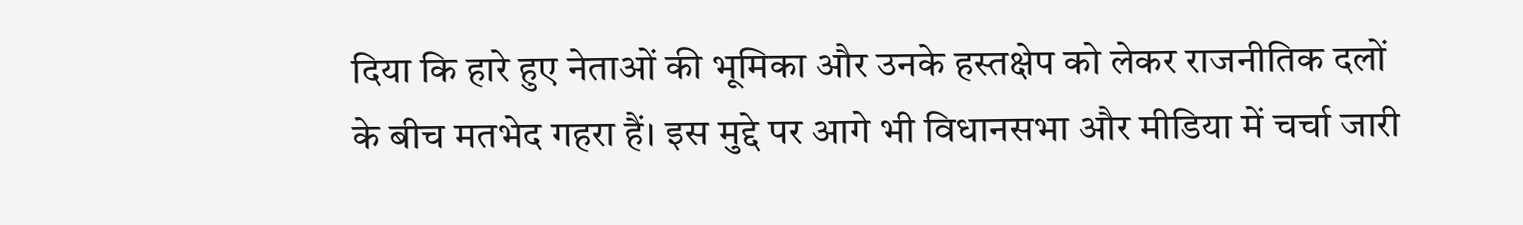दिया कि हारे हुए नेताओं की भूमिका और उनके हस्तक्षेप को लेकर राजनीतिक दलों के बीच मतभेद गहरा हैं। इस मुद्दे पर आगे भी विधानसभा और मीडिया में चर्चा जारी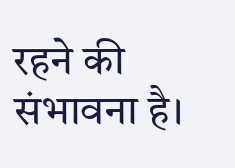रहने की संभावना है।